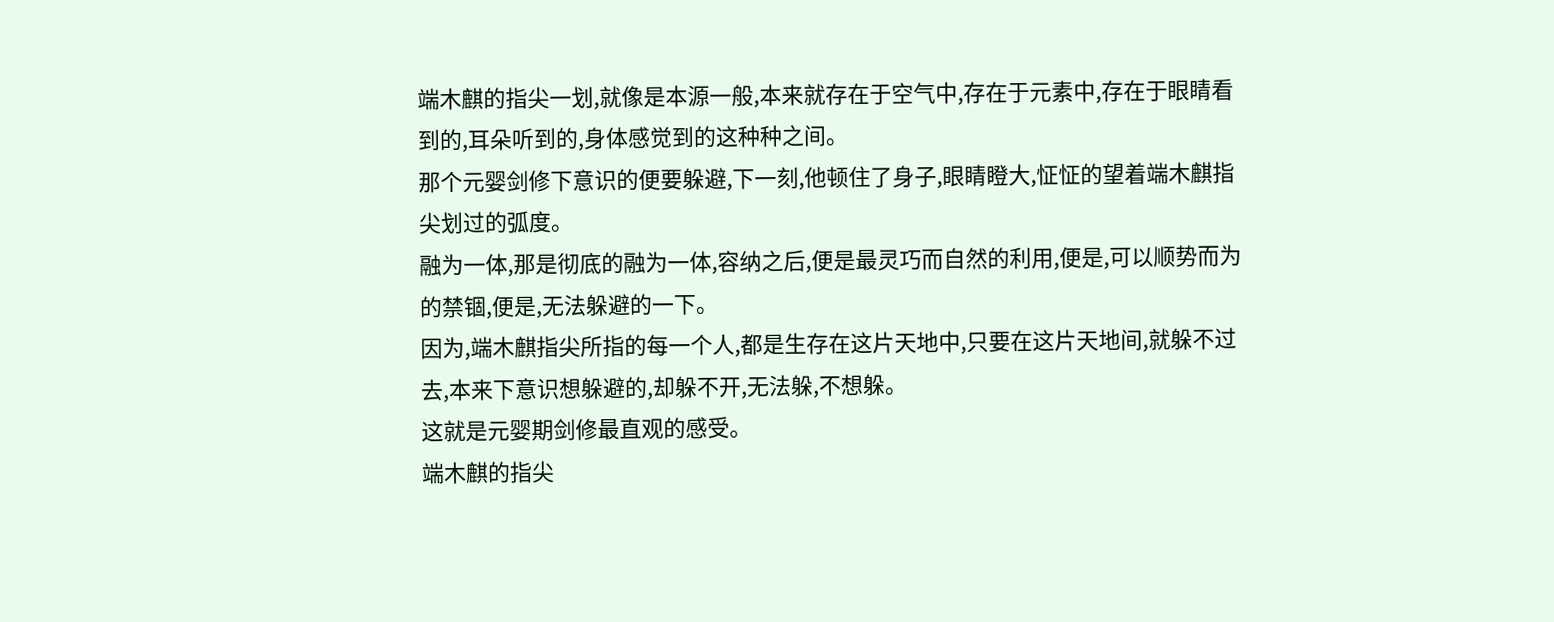端木麒的指尖一划,就像是本源一般,本来就存在于空气中,存在于元素中,存在于眼睛看到的,耳朵听到的,身体感觉到的这种种之间。
那个元婴剑修下意识的便要躲避,下一刻,他顿住了身子,眼睛瞪大,怔怔的望着端木麒指尖划过的弧度。
融为一体,那是彻底的融为一体,容纳之后,便是最灵巧而自然的利用,便是,可以顺势而为的禁锢,便是,无法躲避的一下。
因为,端木麒指尖所指的每一个人,都是生存在这片天地中,只要在这片天地间,就躲不过去,本来下意识想躲避的,却躲不开,无法躲,不想躲。
这就是元婴期剑修最直观的感受。
端木麒的指尖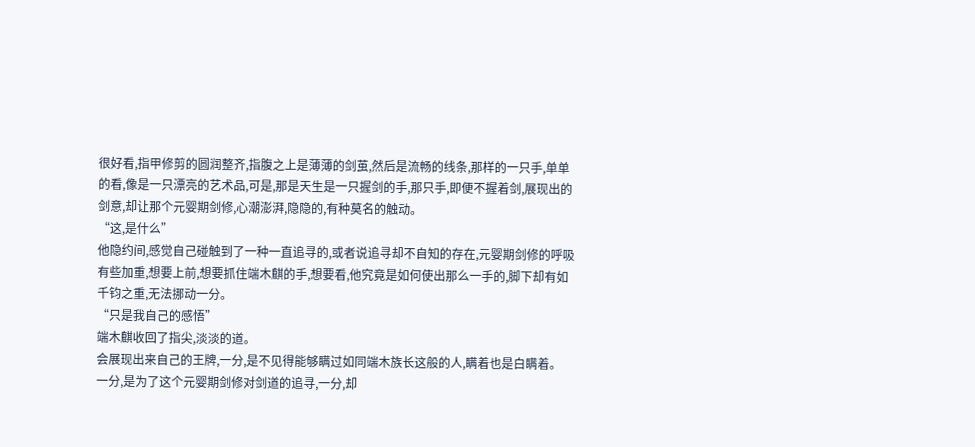很好看,指甲修剪的圆润整齐,指腹之上是薄薄的剑茧,然后是流畅的线条,那样的一只手,单单的看,像是一只漂亮的艺术品,可是,那是天生是一只握剑的手,那只手,即便不握着剑,展现出的剑意,却让那个元婴期剑修,心潮澎湃,隐隐的,有种莫名的触动。
“这,是什么”
他隐约间,感觉自己碰触到了一种一直追寻的,或者说追寻却不自知的存在,元婴期剑修的呼吸有些加重,想要上前,想要抓住端木麒的手,想要看,他究竟是如何使出那么一手的,脚下却有如千钧之重,无法挪动一分。
“只是我自己的感悟”
端木麒收回了指尖,淡淡的道。
会展现出来自己的王牌,一分,是不见得能够瞒过如同端木族长这般的人,瞒着也是白瞒着。
一分,是为了这个元婴期剑修对剑道的追寻,一分,却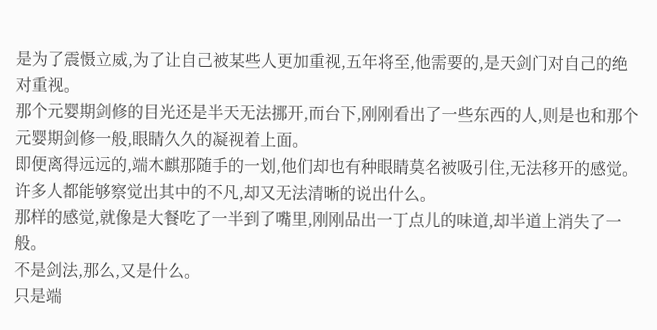是为了震慑立威,为了让自己被某些人更加重视,五年将至,他需要的,是天剑门对自己的绝对重视。
那个元婴期剑修的目光还是半天无法挪开,而台下,刚刚看出了一些东西的人,则是也和那个元婴期剑修一般,眼睛久久的凝视着上面。
即便离得远远的,端木麒那随手的一划,他们却也有种眼睛莫名被吸引住,无法移开的感觉。
许多人都能够察觉出其中的不凡,却又无法清晰的说出什么。
那样的感觉,就像是大餐吃了一半到了嘴里,刚刚品出一丁点儿的味道,却半道上消失了一般。
不是剑法,那么,又是什么。
只是端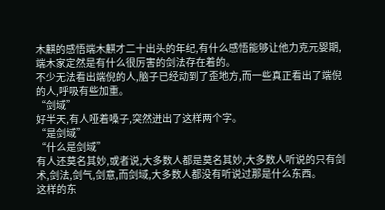木麒的感悟端木麒才二十出头的年纪,有什么感悟能够让他力克元婴期,端木家定然是有什么很厉害的剑法存在着的。
不少无法看出端倪的人,脑子已经动到了歪地方,而一些真正看出了端倪的人,呼吸有些加重。
“剑域”
好半天,有人哑着嗓子,突然迸出了这样两个字。
“是剑域”
“什么是剑域”
有人还莫名其妙,或者说,大多数人都是莫名其妙,大多数人听说的只有剑术,剑法,剑气,剑意,而剑域,大多数人都没有听说过那是什么东西。
这样的东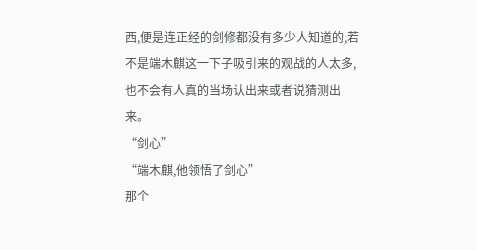西,便是连正经的剑修都没有多少人知道的,若不是端木麒这一下子吸引来的观战的人太多,也不会有人真的当场认出来或者说猜测出来。
“剑心”
“端木麒,他领悟了剑心”
那个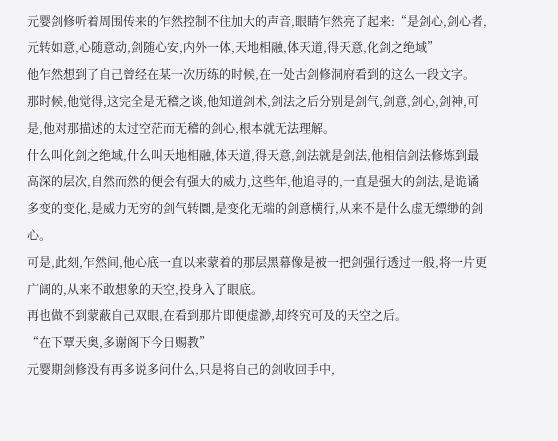元婴剑修听着周围传来的乍然控制不住加大的声音,眼睛乍然亮了起来:“是剑心,剑心者,元转如意,心随意动,剑随心安,内外一体,天地相融,体天道,得天意,化剑之绝域”
他乍然想到了自己曾经在某一次历练的时候,在一处古剑修洞府看到的这么一段文字。
那时候,他觉得,这完全是无稽之谈,他知道剑术,剑法之后分别是剑气,剑意,剑心,剑神,可是,他对那描述的太过空茫而无稽的剑心,根本就无法理解。
什么叫化剑之绝域,什么叫天地相融,体天道,得天意,剑法就是剑法,他相信剑法修炼到最高深的层次,自然而然的便会有强大的威力,这些年,他追寻的,一直是强大的剑法,是诡谲多变的变化,是威力无穷的剑气转圜,是变化无端的剑意横行,从来不是什么虚无缥缈的剑心。
可是,此刻,乍然间,他心底一直以来蒙着的那层黑幕像是被一把剑强行透过一般,将一片更广阔的,从来不敢想象的天空,投身入了眼底。
再也做不到蒙蔽自己双眼,在看到那片即便虚渺,却终究可及的天空之后。
“在下覃天奥,多谢阁下今日赐教”
元婴期剑修没有再多说多问什么,只是将自己的剑收回手中,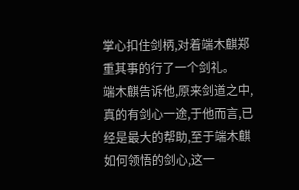掌心扣住剑柄,对着端木麒郑重其事的行了一个剑礼。
端木麒告诉他,原来剑道之中,真的有剑心一途,于他而言,已经是最大的帮助,至于端木麒如何领悟的剑心,这一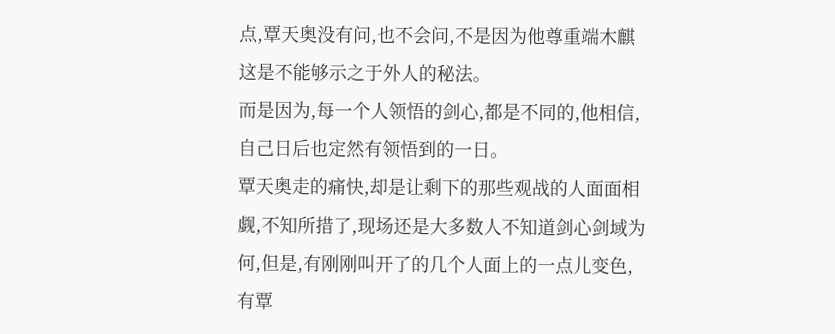点,覃天奥没有问,也不会问,不是因为他尊重端木麒这是不能够示之于外人的秘法。
而是因为,每一个人领悟的剑心,都是不同的,他相信,自己日后也定然有领悟到的一日。
覃天奥走的痛快,却是让剩下的那些观战的人面面相觑,不知所措了,现场还是大多数人不知道剑心剑域为何,但是,有刚刚叫开了的几个人面上的一点儿变色,有覃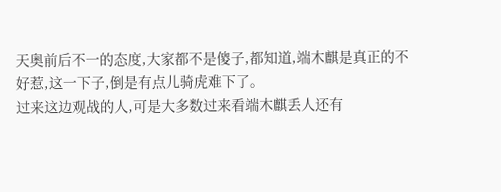天奥前后不一的态度,大家都不是傻子,都知道,端木麒是真正的不好惹,这一下子,倒是有点儿骑虎难下了。
过来这边观战的人,可是大多数过来看端木麒丢人还有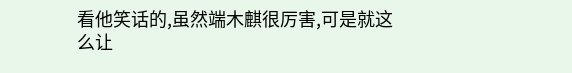看他笑话的,虽然端木麒很厉害,可是就这么让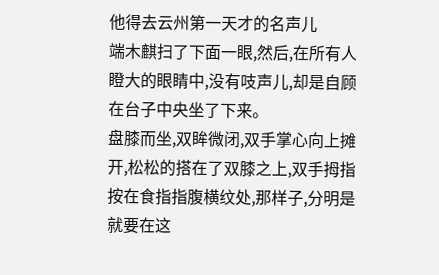他得去云州第一天才的名声儿
端木麒扫了下面一眼,然后,在所有人瞪大的眼睛中,没有吱声儿,却是自顾在台子中央坐了下来。
盘膝而坐,双眸微闭,双手掌心向上摊开,松松的搭在了双膝之上,双手拇指按在食指指腹横纹处,那样子,分明是就要在这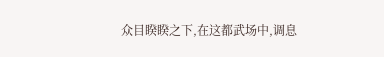众目睽睽之下,在这都武场中,调息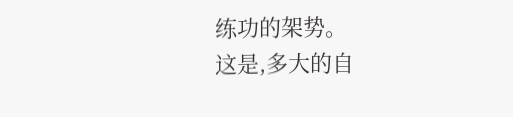练功的架势。
这是,多大的自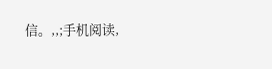信。,,;手机阅读,